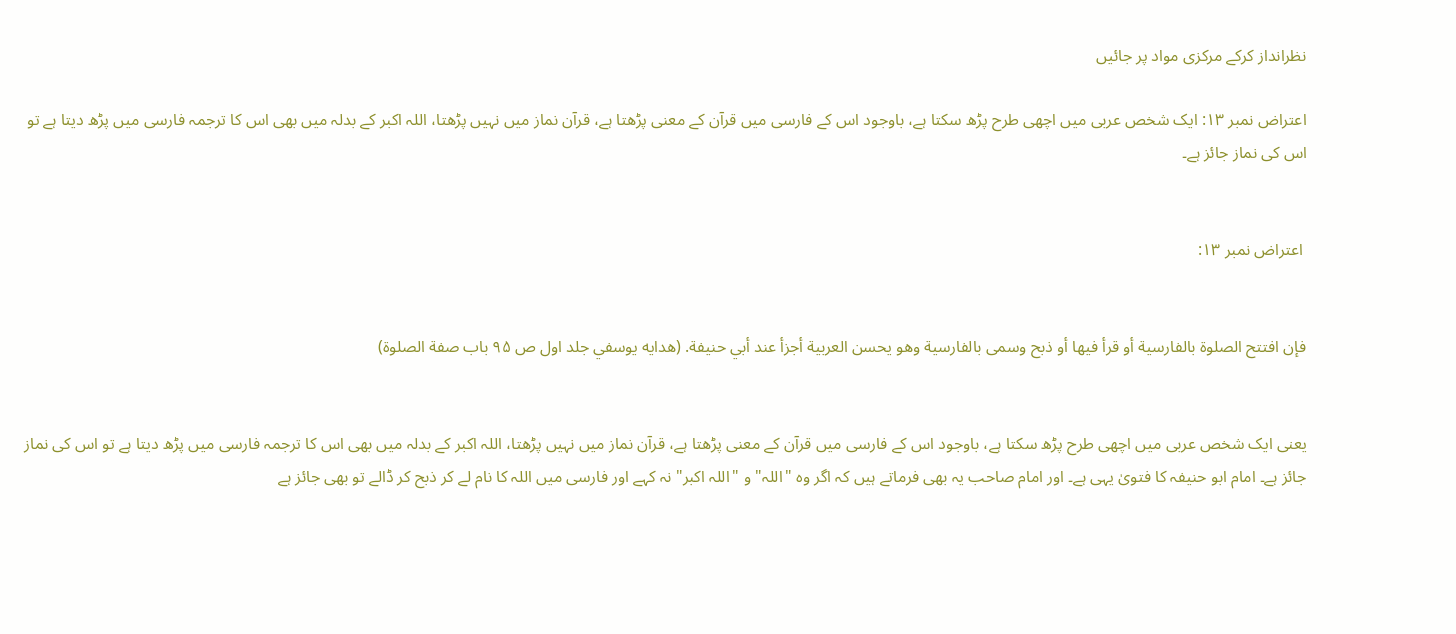نظرانداز کرکے مرکزی مواد پر جائیں

اعتراض نمبر ۱۳: ایک شخص عربی میں اچھی طرح پڑھ سکتا ہے، باوجود اس کے فارسی میں قرآن کے معنی پڑھتا ہے، قرآن نماز میں نہیں پڑھتا، اللہ اکبر کے بدلہ میں بھی اس کا ترجمہ فارسی میں پڑھ دیتا ہے تو اس کی نماز جائز ہے۔


 اعتراض نمبر ۱۳:


فإن افتتح الصلوة بالفارسية أو قرأ فيها أو ذبح وسمى بالفارسية وهو يحسن العربية أجزأ عند أبي حنيفة. (هدايه يوسفي جلد اول ص ۹۵ باب صفة الصلوة)


یعنی ایک شخص عربی میں اچھی طرح پڑھ سکتا ہے، باوجود اس کے فارسی میں قرآن کے معنی پڑھتا ہے، قرآن نماز میں نہیں پڑھتا، اللہ اکبر کے بدلہ میں بھی اس کا ترجمہ فارسی میں پڑھ دیتا ہے تو اس کی نماز جائز ہے۔ امام ابو حنیفہ کا فتویٰ یہی ہے۔ اور امام صاحب یہ بھی فرماتے ہیں کہ اگر وہ "اللہ" و "اللہ اکبر" نہ کہے اور فارسی میں اللہ کا نام لے کر ذبح کر ڈالے تو بھی جائز ہے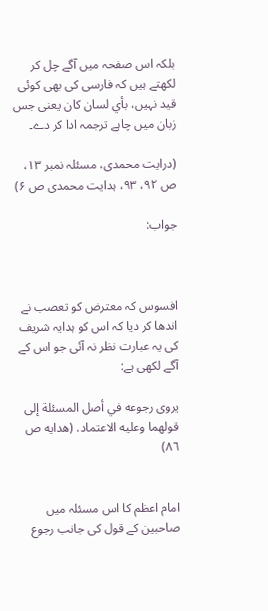بلکہ اس صفحہ میں آگے چل کر لکھتے ہیں کہ فارسی کی بھی کوئی قید نہیں، بأي لسان كان یعنی جس زبان میں چاہے ترجمہ ادا کر دے۔

(درایت محمدی، مسئلہ نمبر ۱۳، ص ۹۲، ۹۳، ہدایت محمدی ص ۶)

جواب:



افسوس کہ معترض کو تعصب نے اندھا کر دیا کہ اس کو ہدایہ شریف کی یہ عبارت نظر نہ آئی جو اس کے آگے لکھی ہے:

يروى رجوعه في أصل المسئلة إلى قولهما وعليه الاعتماد. (هدايه ص ٨٦)


امام اعظم کا اس مسئلہ میں صاحبین کے قول کی جانب رجوع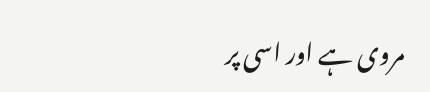مروی ہے اور اسی پر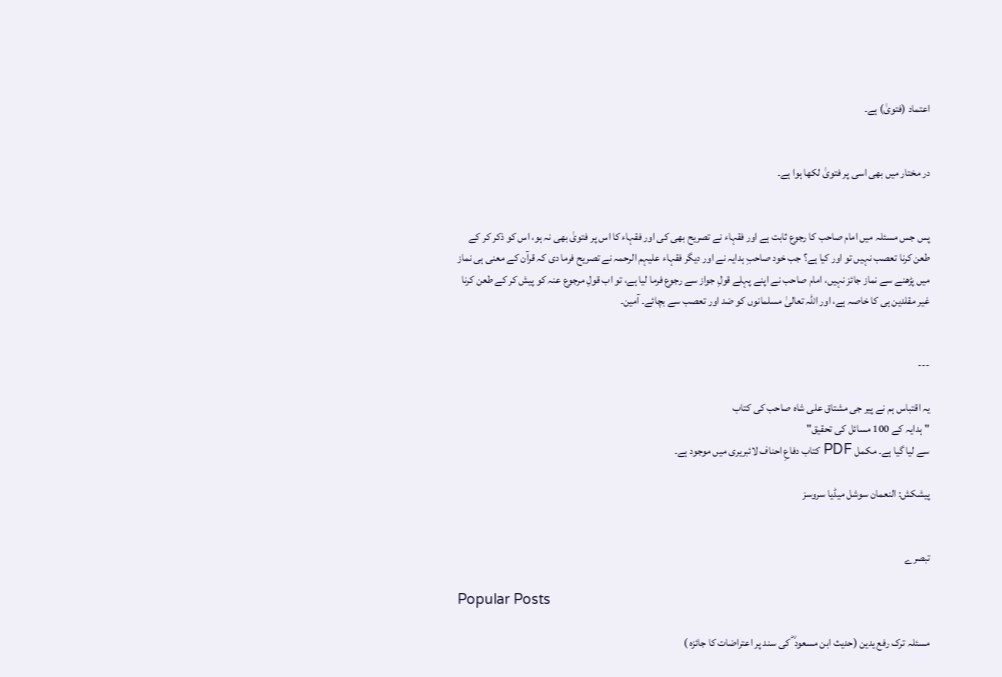اعتماد (فتویٰ) ہے۔


در مختار میں بھی اسی پر فتویٰ لکھا ہوا ہے۔


پس جس مسئلہ میں امام صاحب کا رجوع ثابت ہے اور فقہاء نے تصریح بھی کی اور فقہاء کا اس پر فتویٰ بھی نہ ہو، اس کو ذکر کر کے طعن کرنا تعصب نہیں تو اور کیا ہے؟ جب خود صاحبِ ہدایہ نے اور دیگر فقہاء علیہم الرحمہ نے تصریح فرما دی کہ قرآن کے معنی ہی نماز میں پڑھنے سے نماز جائز نہیں، امام صاحب نے اپنے پہلے قولِ جواز سے رجوع فرما لیا ہے، تو اب قولِ مرجوع عنہ کو پیش کر کے طعن کرنا غیر مقلدین ہی کا خاصہ ہے، اور اللہ تعالیٰ مسلمانوں کو ضد اور تعصب سے بچائے۔ آمین۔


---

یہ اقتباس ہم نے پیر جی مشتاق علی شاہ صاحب کی کتاب
"ہدایہ کے 100 مسائل کی تحقیق"
سے لیا گیا ہے۔ مکمل PDF کتاب دفاعِ احناف لائبریری میں موجود ہے۔

پیشکش: النعمان سوشل میڈیا سروسز


تبصرے

Popular Posts

مسئلہ ترک رفع یدین (حدیث ابن مسعود ؓ کی سند پر اعتراضات کا جائزہ )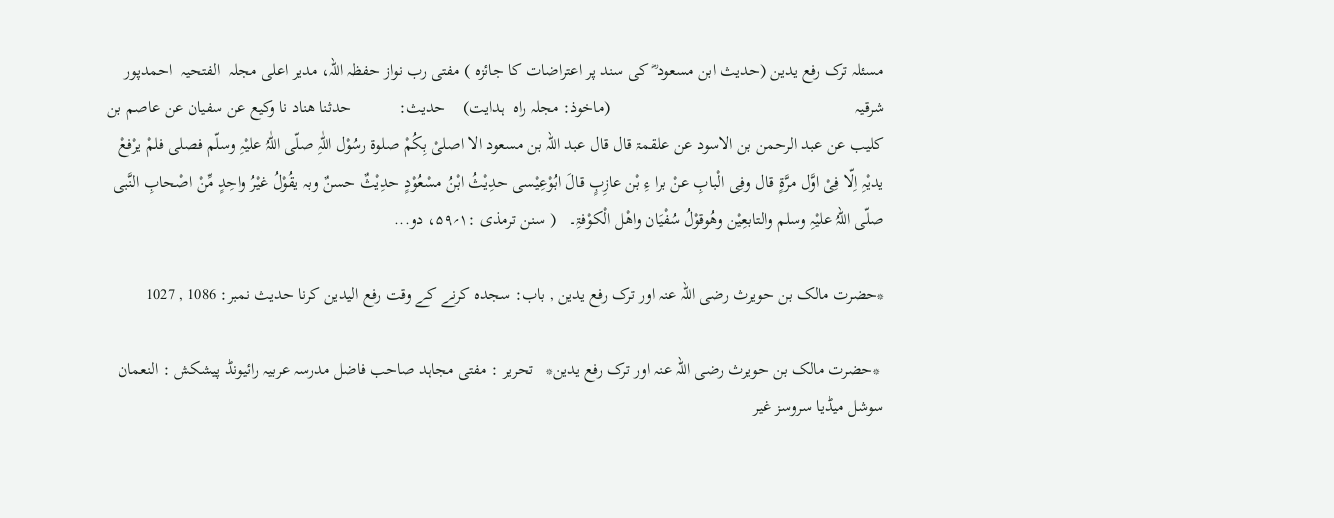مسئلہ ترک رفع یدین (حدیث ابن مسعود ؓ کی سند پر اعتراضات کا جائزہ ) مفتی رب نواز حفظہ اللہ، مدیر اعلی مجلہ  الفتحیہ  احمدپور شرقیہ                                                         (ماخوذ: مجلہ راہ  ہدایت)    حدیث:           حدثنا ھناد نا وکیع عن سفیان عن عاصم بن کلیب عن عبد الرحمن بن الاسود عن علقمۃ قال قال عبد اللہ بن مسعود الا اصلیْ بِکُمْ صلوۃ رسُوْل اللّٰہِ صلّی اللّٰہُ علیْہِ وسلّم فصلی فلمْ یرْفعْ یدیْہِ اِلّا فِیْ اوَّل مرَّۃٍ قال وفِی الْبابِ عنْ برا ءِ بْن عازِبٍ قالَ ابُوْعِیْسی حدِیْثُ ابْنُ مسْعُوْدٍ حدِیْثٌ حسنٌ وبہ یقُوْلُ غیْرُ واحِدٍ مِّنْ اصْحابِ النَّبی صلّی اللّہُ علیْہِ وسلم والتابعِیْن وھُوقوْلُ سُفْیَان واھْل الْکوْفۃِ۔   ( سنن ترمذی :۱؍۵۹، دو...

*حضرت مالک بن حویرث رضی اللہ عنہ اور ترک رفع یدین , باب: سجدہ کرنے کے وقت رفع الیدین کرنا حدیث نمبر: 1086 , 1027

 *حضرت مالک بن حویرث رضی اللہ عنہ اور ترک رفع یدین*   تحریر : مفتی مجاہد صاحب فاضل مدرسہ عربیہ رائیونڈ پیشکش : النعمان سوشل میڈیا سروسز غیر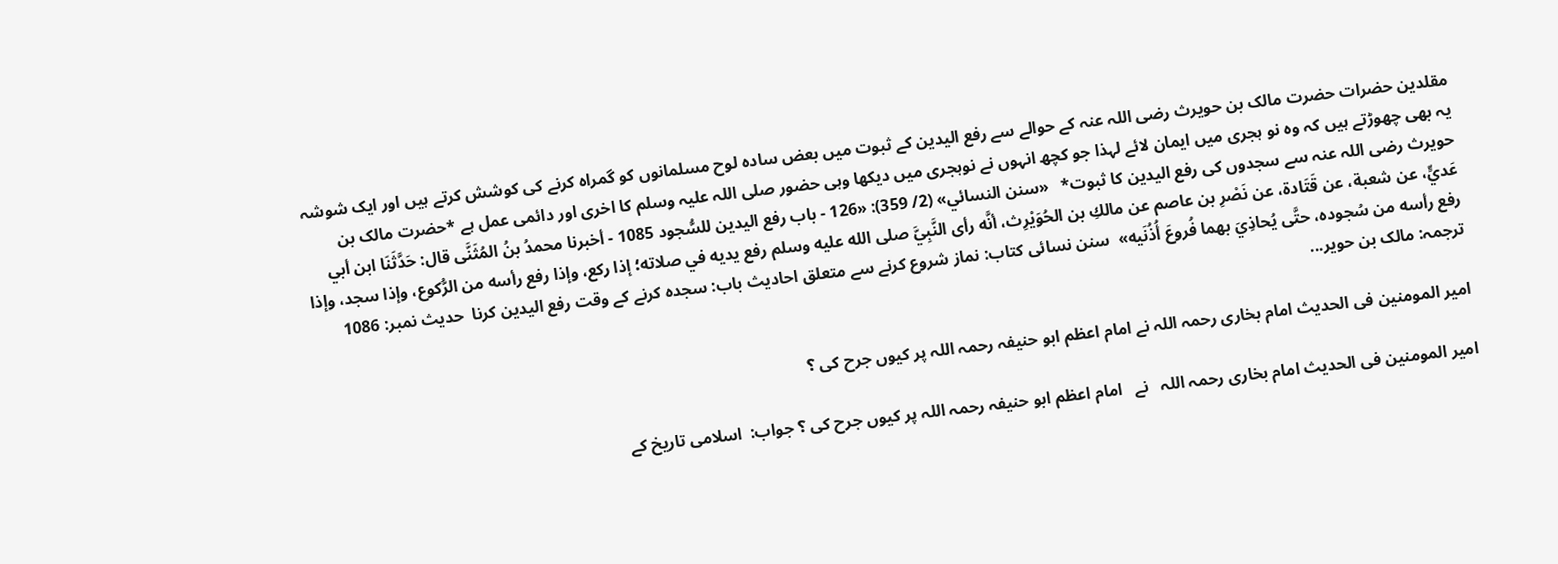مقلدین حضرات حضرت مالک بن حویرث رضی اللہ عنہ کے حوالے سے رفع الیدین کے ثبوت میں بعض سادہ لوح مسلمانوں کو گمراہ کرنے کی کوشش کرتے ہیں اور ایک شوشہ یہ بھی چھوڑتے ہیں کہ وہ نو ہجری میں ایمان لائے لہذا جو کچھ انہوں نے نوہجری میں دیکھا وہی حضور صلی اللہ علیہ وسلم کا اخری اور دائمی عمل ہے *حضرت مالک بن حویرث رضی اللہ عنہ سے سجدوں کی رفع الیدین کا ثبوت*   «سنن النسائي» (2/ 359): «126 - باب رفع اليدين للسُّجود 1085 - أخبرنا محمدُ بنُ المُثَنَّى قال: حَدَّثَنَا ابن أبي عَديٍّ، عن شعبة، عن ‌قَتَادة، ‌عن ‌نَصْرِ بن عاصم عن مالكِ بن الحُوَيْرِث، أنَّه رأى النَّبِيَّ صلى الله عليه وسلم رفع يديه في صلاته؛ إذا ركع، وإذا رفع رأسه من الرُّكوع، وإذا سجد، وإذا رفع رأسه من سُجوده، حتَّى يُحاذِيَ بهما فُروعَ أُذُنَيه»  سنن نسائی کتاب: نماز شروع کرنے سے متعلق احادیث باب: سجدہ کرنے کے وقت رفع الیدین کرنا  حدیث نمبر: 1086 ترجمہ: مالک بن حویر...

امیر المومنین فی الحدیث امام بخاری رحمہ اللہ نے امام اعظم ابو حنیفہ رحمہ اللہ پر کیوں جرح کی ؟

امیر المومنین فی الحدیث امام بخاری رحمہ اللہ   نے   امام اعظم ابو حنیفہ رحمہ اللہ پر کیوں جرح کی ؟ جواب:  اسلامی تاریخ کے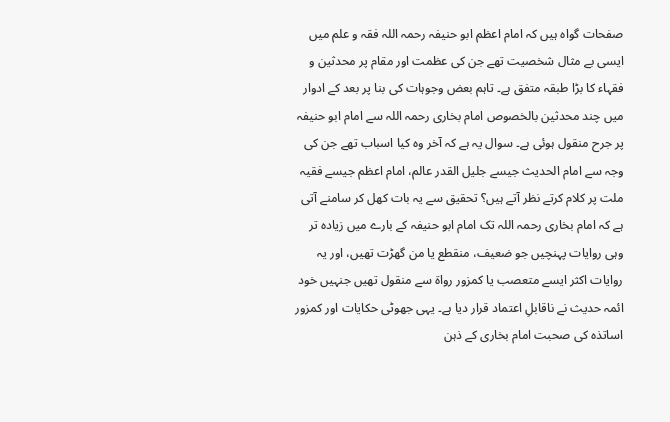صفحات گواہ ہیں کہ امام اعظم ابو حنیفہ رحمہ اللہ فقہ و علم میں ایسی بے مثال شخصیت تھے جن کی عظمت اور مقام پر محدثین و فقہاء کا بڑا طبقہ متفق ہے۔ تاہم بعض وجوہات کی بنا پر بعد کے ادوار میں چند محدثین بالخصوص امام بخاری رحمہ اللہ سے امام ابو حنیفہ پر جرح منقول ہوئی ہے۔ سوال یہ ہے کہ آخر وہ کیا اسباب تھے جن کی وجہ سے امام الحدیث جیسے جلیل القدر عالم، امام اعظم جیسے فقیہ ملت پر کلام کرتے نظر آتے ہیں؟ تحقیق سے یہ بات کھل کر سامنے آتی ہے کہ امام بخاری رحمہ اللہ تک امام ابو حنیفہ کے بارے میں زیادہ تر وہی روایات پہنچیں جو ضعیف، منقطع یا من گھڑت تھیں، اور یہ روایات اکثر ایسے متعصب یا کمزور رواة سے منقول تھیں جنہیں خود ائمہ حدیث نے ناقابلِ اعتماد قرار دیا ہے۔ یہی جھوٹی حکایات اور کمزور اساتذہ کی صحبت امام بخاری کے ذہن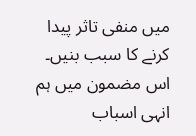میں منفی تاثر پیدا کرنے کا سبب بنیں۔ اس مضمون میں ہم انہی اسباب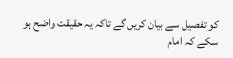کو تفصیل سے بیان کریں گے تاکہ یہ حقیقت واضح ہو سکے کہ امام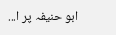ابو حنیفہ پر ا...